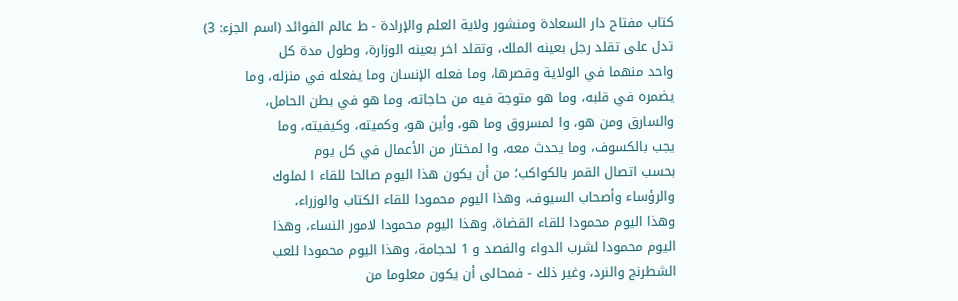كتاب مفتاح دار السعادة ومنشور ولاية العلم والإرادة - ط عالم الفوائد (اسم الجزء: 3)
تدل على تقلد رجل بعينه الملك، وتقلد اخر بعينه الوزارة، وطول مدة كل
واحد منهما في الولاية وقصرها، وما فعله الإنسان وما يفعله في منزله، وما
يضمره في قلبه، وما هو متوجة فيه من حاجاته، وما هو في بطن الحامل،
والسارق ومن هو، وا لمسروق وما هو، وأين هو، وكميته، وكيفيته، وما
يجب بالكسوف، وما يحدث معه، وا لمختار من الأعمال في كل يوم
بحسب اتصال القمر بالكواكب؛ من أن يكون هذا اليوم صالحا للقاء ا لملوك
والرؤساء وأصحاب السيوف، وهذا اليوم محمودا للقاء الكتاب والوزراء،
وهذا اليوم محمودا للقاء القضاة، وهذا اليوم محمودا لامور النساء، وهذا
اليوم محمودا لشرب الدواء والفصد و 1 لحجامة، وهذا اليوم محمودا للعب
الشطرنج والنرد، وغير ذلك - فمحالى أن يكون معلوما من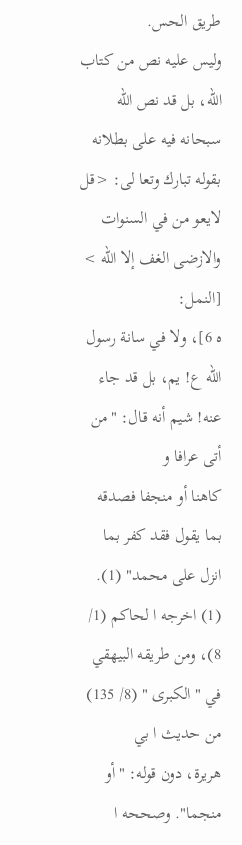طريق الحس.
وليس عليه نص من كتاب الله، بل قد نص الله سبحانه فيه على بطلانه
بقوله تبارك وتعا لى: <قل لايعو من في السنوات والازضى الغف إلا الله > [النمل:
ه 6]، ولا في سانة رسول الله ع! يم، بل قد جاء عنه! شيم أنه قال: "من أتى عرافا و
كاهنا أو منجفا فصدقه بما يقول فقد كفر بما انزل على محمد" (1).
(1) اخرجه ا لحاكم (1/ 8)، ومن طريقه البيهقي في " الكبرى " (8/ 135) من حديث ا بي
هريرة، دون قوله: "أو منجما". وصححه ا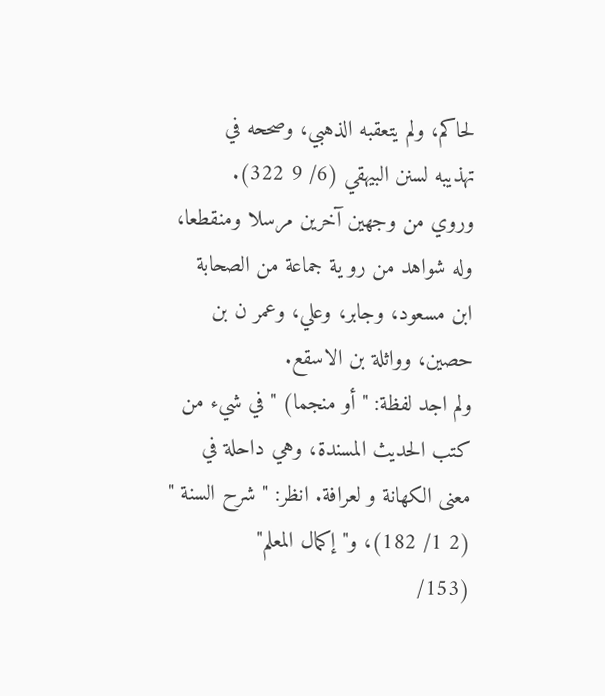لحاكم، ولم يتعقبه الذهبي، وصححه في
تهذيبه لسنن البيهقي (6/ 9 322).
وروي من وجهين آخرين مرسلا ومنقطعا، وله شواهد من رو ية جماعة من الصحابة
ابن مسعود، وجابر، وعلي، وعمر ن بن حصين، وواثلة بن الاسقع.
ولم اجد لفظة: " أو منجما) " في شيء من كتب الحديث المسندة، وهي داحلة في
معنى الكهانة و لعرافة. انظر: " شرح السنة " (2 1/ 182)، و" إكمال المعلم"
(153/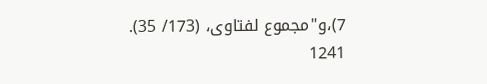7)،و"مجموع لفتاوى، (173/ 35).
1241